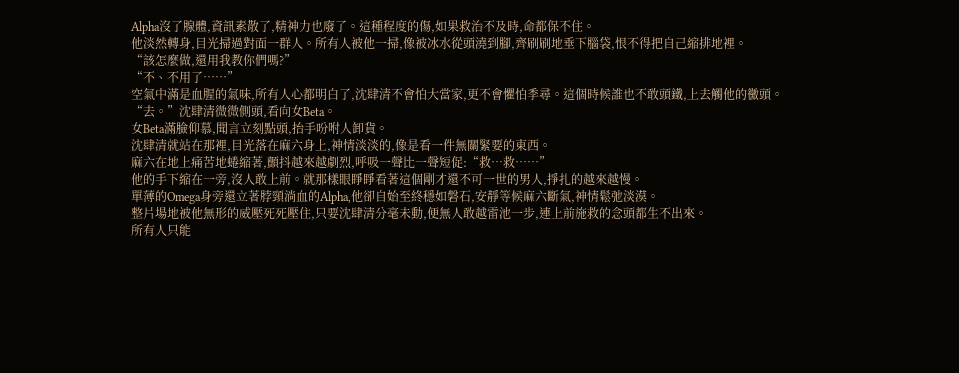Alpha沒了腺體,資訊素散了,精神力也廢了。這種程度的傷,如果救治不及時,命都保不住。
他淡然轉身,目光掃過對面一群人。所有人被他一掃,像被冰水從頭澆到腳,齊刷刷地垂下腦袋,恨不得把自己縮排地裡。
“該怎麼做,還用我教你們嗎?”
“不、不用了……”
空氣中滿是血腥的氣味,所有人心都明白了,沈肆清不會怕大當家,更不會懼怕季尋。這個時候誰也不敢頭鐵,上去觸他的黴頭。
“去。”沈肆清微微側頭,看向女Beta。
女Beta滿臉仰慕,聞言立刻點頭,抬手吩咐人卸貨。
沈肆清就站在那裡,目光落在麻六身上,神情淡淡的,像是看一件無關緊要的東西。
麻六在地上痛苦地蜷縮著,顫抖越來越劇烈,呼吸一聲比一聲短促:“救…救……”
他的手下縮在一旁,沒人敢上前。就那樣眼睜睜看著這個剛才還不可一世的男人,掙扎的越來越慢。
單薄的Omega身旁還立著脖頸淌血的Alpha,他卻自始至終穩如磐石,安靜等候麻六斷氣,神情鬆弛淡漠。
整片場地被他無形的威壓死死壓住,只要沈肆清分毫未動,便無人敢越雷池一步,連上前施救的念頭都生不出來。
所有人只能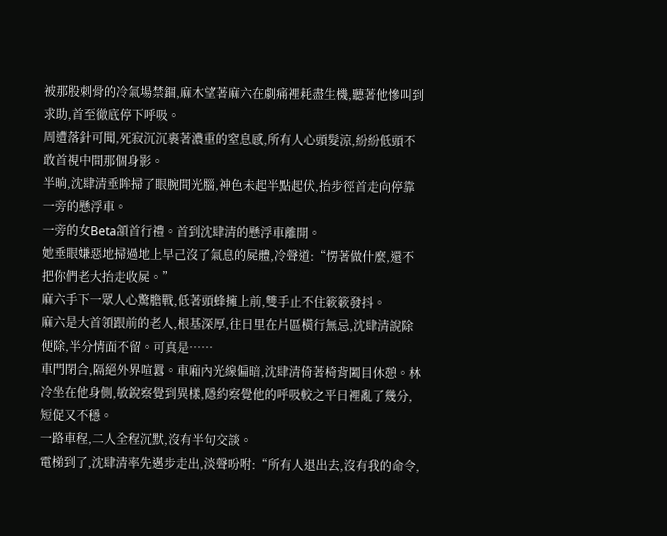被那股刺骨的冷氣場禁錮,麻木望著麻六在劇痛裡耗盡生機,聽著他慘叫到求助,首至徹底停下呼吸。
周遭落針可聞,死寂沉沉裹著濃重的窒息感,所有人心頭髮涼,紛紛低頭不敢首視中間那個身影。
半晌,沈肆清垂眸掃了眼腕間光腦,神色未起半點起伏,抬步徑首走向停靠一旁的懸浮車。
一旁的女Beta頷首行禮。首到沈肆清的懸浮車離開。
她垂眼嫌惡地掃過地上早己沒了氣息的屍體,冷聲道:“愣著做什麼,還不把你們老大抬走收屍。”
麻六手下一眾人心驚膽戰,低著頭蜂擁上前,雙手止不住簌簌發抖。
麻六是大首領跟前的老人,根基深厚,往日里在片區橫行無忌,沈肆清說除便除,半分情面不留。可真是……
車門閉合,隔絕外界喧囂。車廂內光線偏暗,沈肆清倚著椅背闔目休憩。林冷坐在他身側,敏銳察覺到異樣,隱約察覺他的呼吸較之平日裡亂了幾分,短促又不穩。
一路車程,二人全程沉默,沒有半句交談。
電梯到了,沈肆清率先邁步走出,淡聲吩咐:“所有人退出去,沒有我的命令,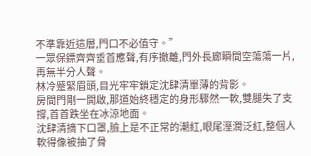不準靠近這層,門口不必值守。”
一眾保鏢齊齊垂首應聲,有序撤離,門外長廊瞬間空蕩蕩一片,再無半分人聲。
林冷蹙緊眉頭,目光牢牢鎖定沈肆清單薄的背影。
房間門剛一開啟,那道始終穩定的身形驟然一軟,雙腿失了支撐,首首跌坐在冰涼地面。
沈肆清摘下口罩,臉上是不正常的潮紅,眼尾溼潤泛紅,整個人軟得像被抽了骨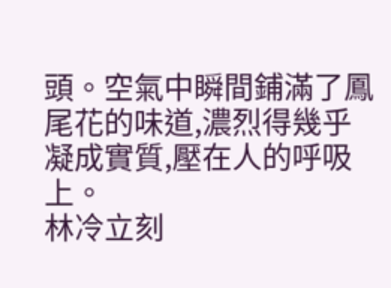頭。空氣中瞬間鋪滿了鳳尾花的味道,濃烈得幾乎凝成實質,壓在人的呼吸上。
林冷立刻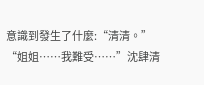意識到發生了什麼:“清清。”
“姐姐……我難受……”沈肆清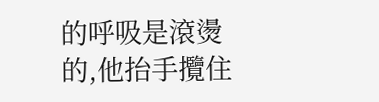的呼吸是滾燙的,他抬手攬住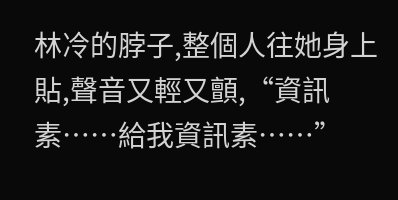林冷的脖子,整個人往她身上貼,聲音又輕又顫,“資訊素……給我資訊素……”